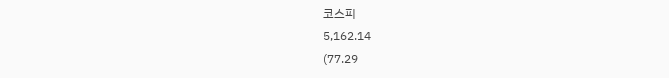코스피
5,162.14
(77.29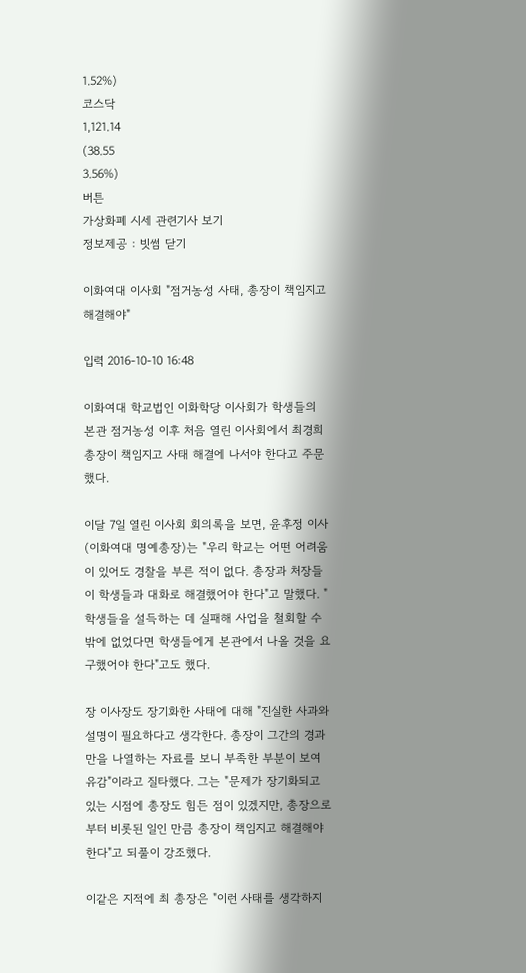1.52%)
코스닥
1,121.14
(38.55
3.56%)
버튼
가상화폐 시세 관련기사 보기
정보제공 : 빗썸 닫기

이화여대 이사회 "점거농성 사태, 총장이 책임지고 해결해야"

입력 2016-10-10 16:48

이화여대 학교법인 이화학당 이사회가 학생들의 본관 점거농성 이후 처음 열린 이사회에서 최경희 총장이 책임지고 사태 해결에 나서야 한다고 주문했다.

이달 7일 열린 이사회 회의록을 보면, 윤후정 이사(이화여대 명예총장)는 "우리 학교는 어떤 어려움이 있어도 경찰을 부른 적이 없다. 총장과 처장들이 학생들과 대화로 해결했어야 한다"고 말했다. "학생들을 설득하는 데 실패해 사업을 철회할 수밖에 없었다면 학생들에게 본관에서 나올 것을 요구했어야 한다"고도 했다.

장 이사장도 장기화한 사태에 대해 "진실한 사과와 설명이 필요하다고 생각한다. 총장이 그간의 경과만을 나열하는 자료를 보니 부족한 부분이 보여 유감"이라고 질타했다. 그는 "문제가 장기화되고 있는 시점에 총장도 힘든 점이 있겠지만, 총장으로부터 비롯된 일인 만큼 총장이 책임지고 해결해야 한다"고 되풀이 강조했다.

이같은 지적에 최 총장은 "이런 사태를 생각하지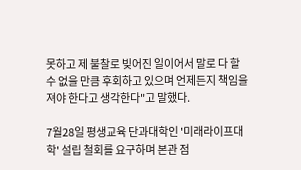못하고 제 불찰로 빚어진 일이어서 말로 다 할 수 없을 만큼 후회하고 있으며 언제든지 책임을 져야 한다고 생각한다"고 말했다.

7월28일 평생교육 단과대학인 '미래라이프대학' 설립 철회를 요구하며 본관 점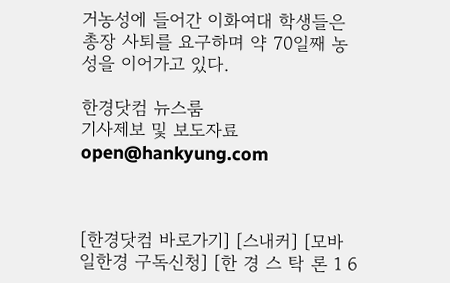거농성에 들어간 이화여대 학생들은 총장 사퇴를 요구하며 약 70일째 농성을 이어가고 있다.

한경닷컴 뉴스룸
기사제보 및 보도자료 open@hankyung.com



[한경닷컴 바로가기] [스내커] [모바일한경 구독신청] [한 경 스 탁 론 1 6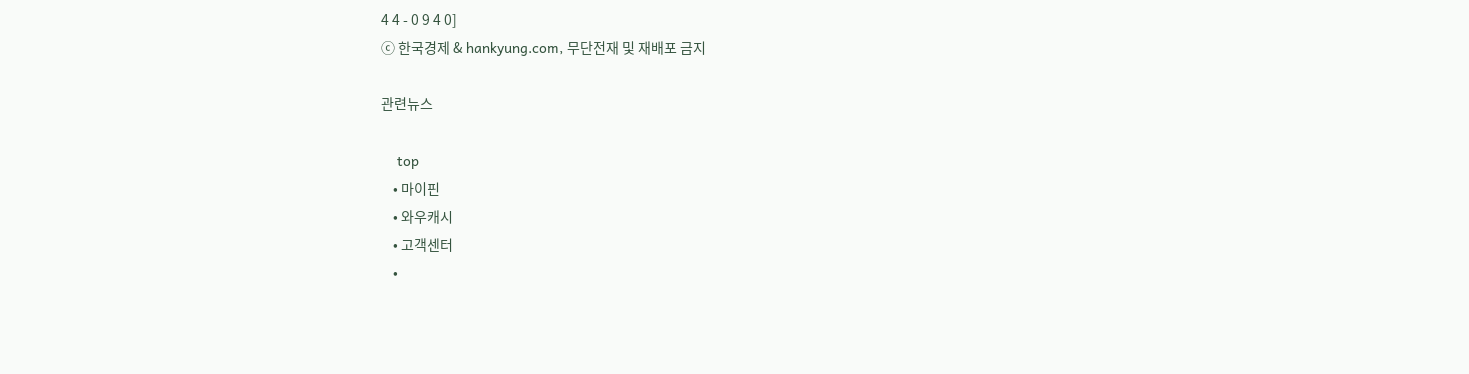4 4 - 0 9 4 0]
ⓒ 한국경제 & hankyung.com, 무단전재 및 재배포 금지

관련뉴스

    top
    • 마이핀
    • 와우캐시
    • 고객센터
    •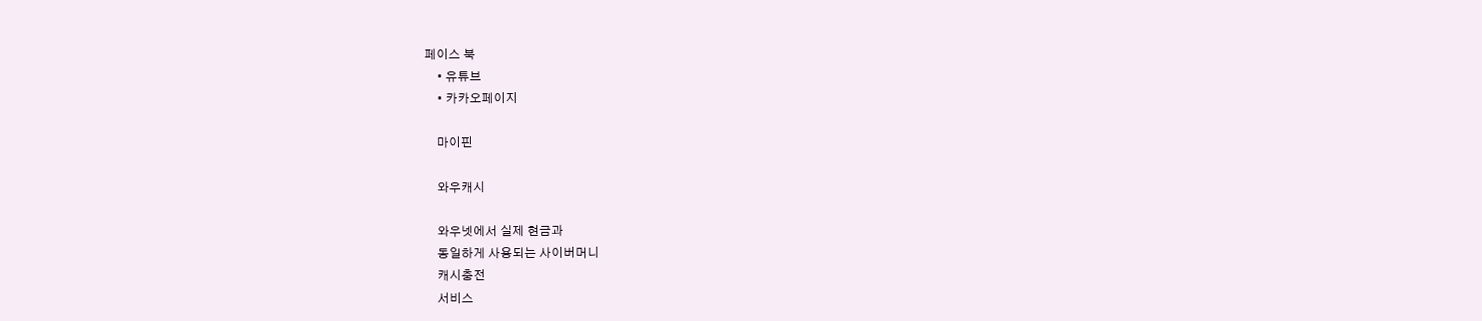페이스 북
    • 유튜브
    • 카카오페이지

    마이핀

    와우캐시

    와우넷에서 실제 현금과
    동일하게 사용되는 사이버머니
    캐시충전
    서비스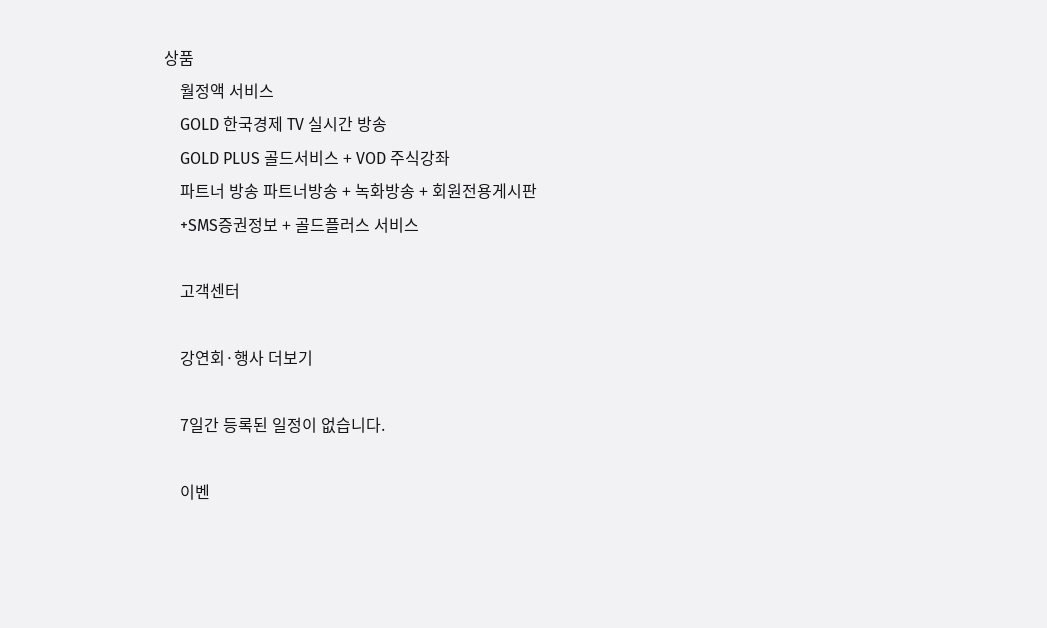상품
    월정액 서비스
    GOLD 한국경제 TV 실시간 방송
    GOLD PLUS 골드서비스 + VOD 주식강좌
    파트너 방송 파트너방송 + 녹화방송 + 회원전용게시판
    +SMS증권정보 + 골드플러스 서비스

    고객센터

    강연회·행사 더보기

    7일간 등록된 일정이 없습니다.

    이벤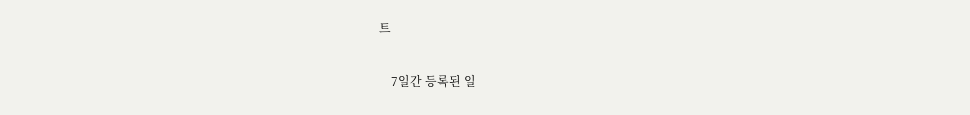트

    7일간 등록된 일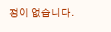정이 없습니다.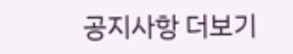공지사항 더보기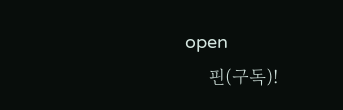open
    핀(구독)!